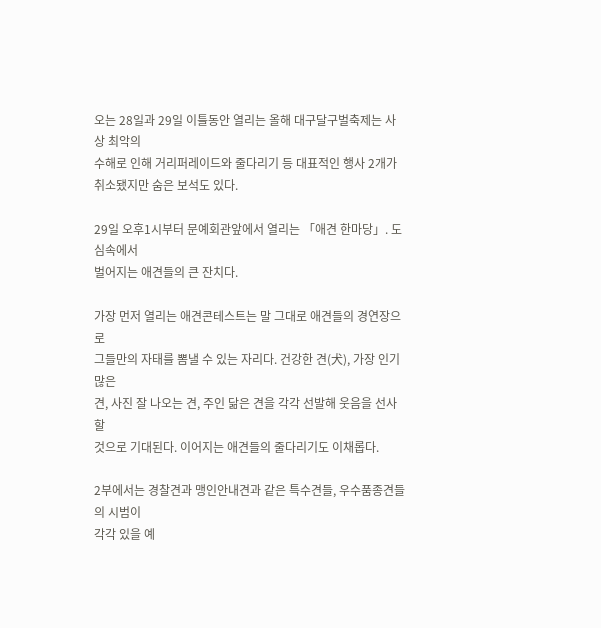오는 28일과 29일 이틀동안 열리는 올해 대구달구벌축제는 사상 최악의
수해로 인해 거리퍼레이드와 줄다리기 등 대표적인 행사 2개가
취소됐지만 숨은 보석도 있다.

29일 오후1시부터 문예회관앞에서 열리는 「애견 한마당」. 도심속에서
벌어지는 애견들의 큰 잔치다.

가장 먼저 열리는 애견콘테스트는 말 그대로 애견들의 경연장으로
그들만의 자태를 뽐낼 수 있는 자리다. 건강한 견(犬), 가장 인기 많은
견, 사진 잘 나오는 견, 주인 닮은 견을 각각 선발해 웃음을 선사할
것으로 기대된다. 이어지는 애견들의 줄다리기도 이채롭다.

2부에서는 경찰견과 맹인안내견과 같은 특수견들, 우수품종견들의 시범이
각각 있을 예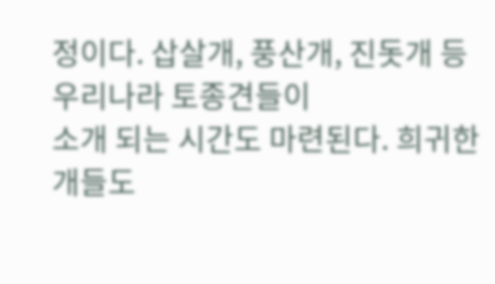정이다. 삽살개, 풍산개, 진돗개 등 우리나라 토종견들이
소개 되는 시간도 마련된다. 희귀한 개들도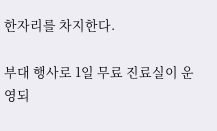한자리를 차지한다.

부대 행사로 1일 무료 진료실이 운영되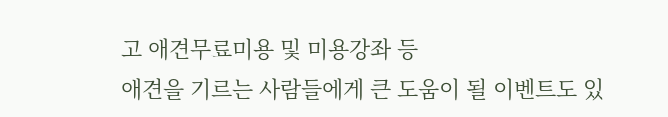고 애견무료미용 및 미용강좌 등
애견을 기르는 사람들에게 큰 도움이 될 이벤트도 있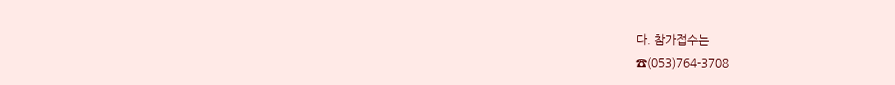다. 참가접수는
☎(053)764-3708